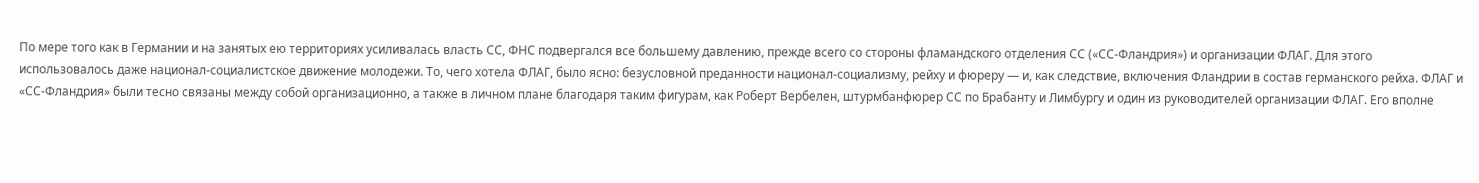По мере того как в Германии и на занятых ею территориях усиливалась власть СС, ФНС подвергался все большему давлению, прежде всего со стороны фламандского отделения СС («СС-Фландрия») и организации ФЛАГ. Для этого использовалось даже национал-социалистское движение молодежи. То, чего хотела ФЛАГ, было ясно: безусловной преданности национал-социализму, рейху и фюреру — и, как следствие, включения Фландрии в состав германского рейха. ФЛАГ и «СС-Фландрия» были тесно связаны между собой организационно, а также в личном плане благодаря таким фигурам, как Роберт Вербелен, штурмбанфюрер СС по Брабанту и Лимбургу и один из руководителей организации ФЛАГ. Его вполне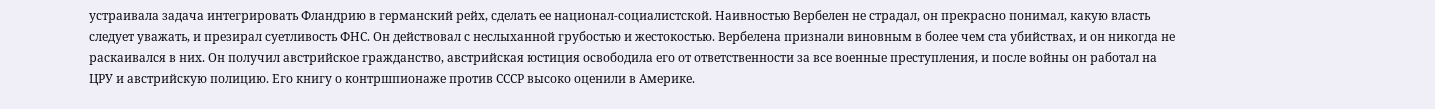устраивала задача интегрировать Фландрию в германский рейх, сделать ее национал-социалистской. Наивностью Вербелен не страдал, он прекрасно понимал, какую власть следует уважать, и презирал суетливость ФНС. Он действовал с неслыханной грубостью и жестокостью. Вербелена признали виновным в более чем ста убийствах, и он никогда не раскаивался в них. Он получил австрийское гражданство, австрийская юстиция освободила его от ответственности за все военные преступления, и после войны он работал на ЦРУ и австрийскую полицию. Его книгу о контршпионаже против СССР высоко оценили в Америке.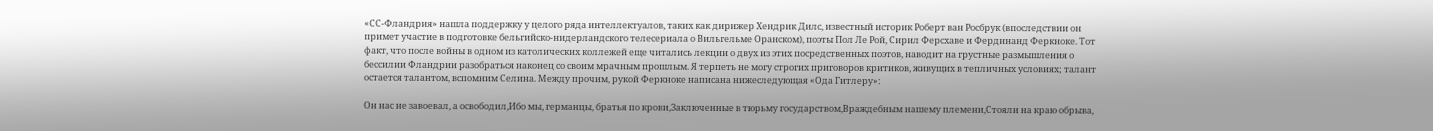«СС-Фландрия» нашла поддержку у целого ряда интеллектуалов, таких как дирижер Хендрик Дилс, известный историк Роберт ван Росбрук (впоследствии он примет участие в подготовке бельгийско-нидерландского телесериала о Вильгельме Оранском), поэты Пол Ле Рой, Сирил Ферсхаве и Фердинанд Феркноке. Тот факт, что после войны в одном из католических коллежей еще читались лекции о двух из этих посредственных поэтов, наводит на грустные размышления о бессилии Фландрии разобраться наконец со своим мрачным прошлым. Я терпеть не могу строгих приговоров критиков, живущих в тепличных условиях; талант остается талантом, вспомним Селина. Между прочим, рукой Феркноке написана нижеследующая «Ода Гитлеру»:

Он нас не завоевал, а освободил,Ибо мы, германцы, братья по крови,Заключенные в тюрьму государством,Враждебным нашему племени,Стояли на краю обрыва,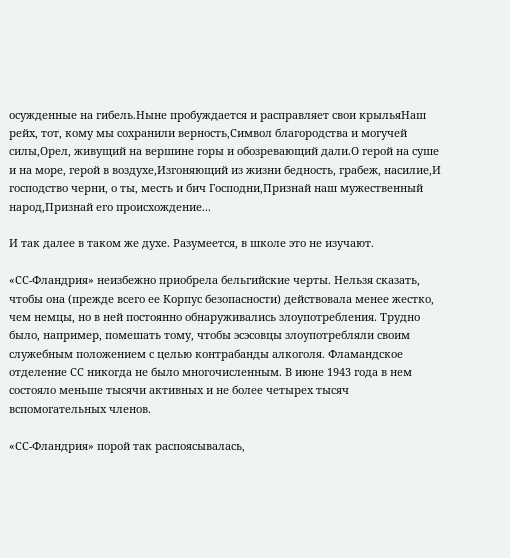осужденные на гибель.Ныне пробуждается и расправляет свои крыльяНаш рейх, тот, кому мы сохранили верность,Символ благородства и могучей силы,Орел, живущий на вершине горы и обозревающий дали.О герой на суше и на море, герой в воздухе,Изгоняющий из жизни бедность, грабеж, насилие,И господство черни, о ты, месть и бич Господни,Признай наш мужественный народ,Признай его происхождение...

И так далее в таком же духе. Разумеется, в школе это не изучают.

«СС-Фландрия» неизбежно приобрела бельгийские черты. Нельзя сказать, чтобы она (прежде всего ее Корпус безопасности) действовала менее жестко, чем немцы, но в ней постоянно обнаруживались злоупотребления. Трудно было, например, помешать тому, чтобы эсэсовцы злоупотребляли своим служебным положением с целью контрабанды алкоголя. Фламандское отделение СС никогда не было многочисленным. В июне 1943 года в нем состояло меньше тысячи активных и не более четырех тысяч вспомогательных членов.

«СС-Фландрия» порой так распоясывалась,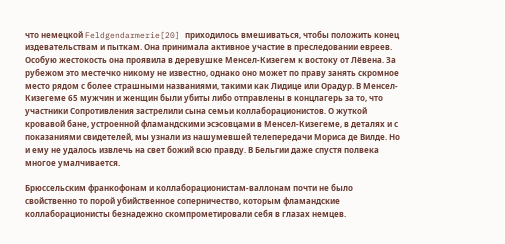что немецкой Feldgendarmerie[20] приходилось вмешиваться, чтобы положить конец издевательствам и пыткам. Она принимала активное участие в преследовании евреев. Особую жестокость она проявила в деревушке Менсел-Кизегем к востоку от Лёвена. За рубежом это местечко никому не известно, однако оно может по праву занять скромное место рядом с более страшными названиями, такими как Лидице или Орадур. В Менсел-Кизегеме 65 мужчин и женщин были убиты либо отправлены в концлагерь за то, что участники Сопротивления застрелили сына семьи коллаборационистов. О жуткой кровавой бане, устроенной фламандскими эсэсовцами в Менсел-Кизегеме, в деталях и с показаниями свидетелей, мы узнали из нашумевшей телепередачи Мориса де Вилде. Но и ему не удалось извлечь на свет божий всю правду. В Бельгии даже спустя полвека многое умалчивается.

Брюссельским франкофонам и коллаборационистам-валлонам почти не было свойственно то порой убийственное соперничество, которым фламандские коллаборационисты безнадежно скомпрометировали себя в глазах немцев.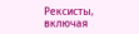Рексисты, включая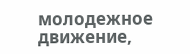молодежное движение,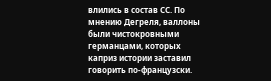влились в состав СС. По мнению Дегреля, валлоны были чистокровными германцами, которых каприз истории заставил говорить по-французски.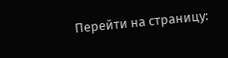Перейти на страницу: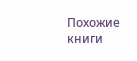Похожие книги